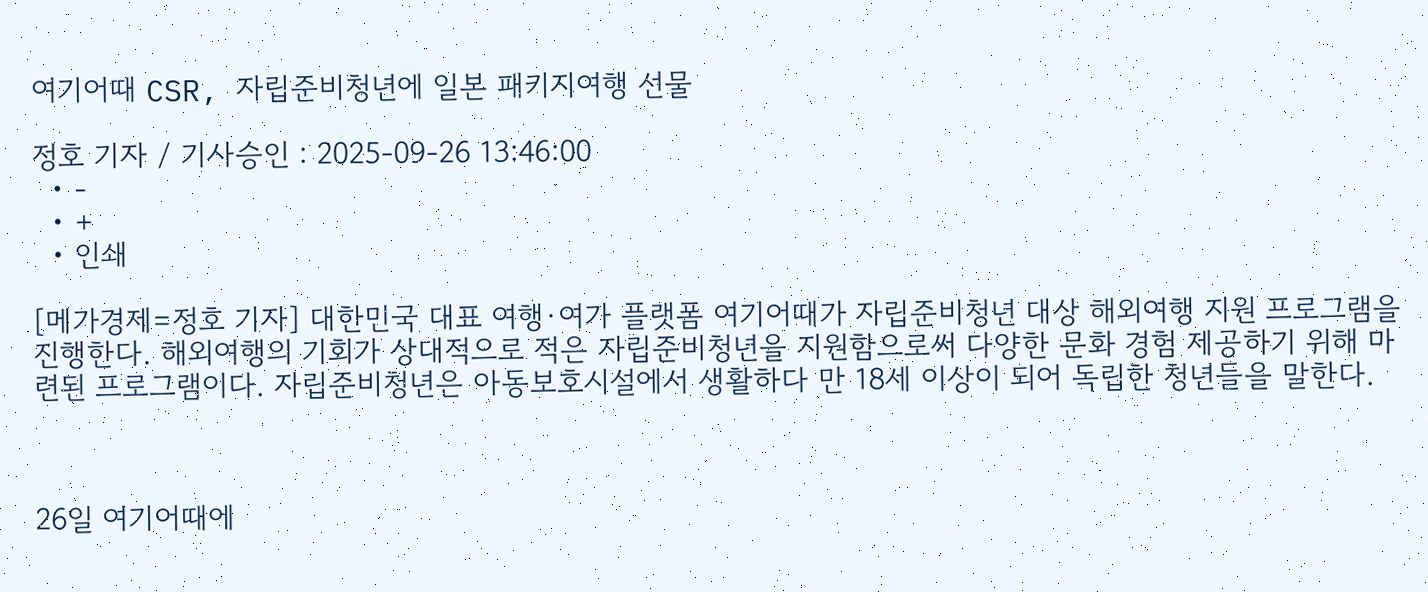여기어때 CSR, 자립준비청년에 일본 패키지여행 선물

정호 기자 / 기사승인 : 2025-09-26 13:46:00
  • -
  • +
  • 인쇄

[메가경제=정호 기자] 대한민국 대표 여행·여가 플랫폼 여기어때가 자립준비청년 대상 해외여행 지원 프로그램을 진행한다. 해외여행의 기회가 상대적으로 적은 자립준비청년을 지원함으로써 다양한 문화 경험 제공하기 위해 마련된 프로그램이다. 자립준비청년은 아동보호시설에서 생활하다 만 18세 이상이 되어 독립한 청년들을 말한다.



26일 여기어때에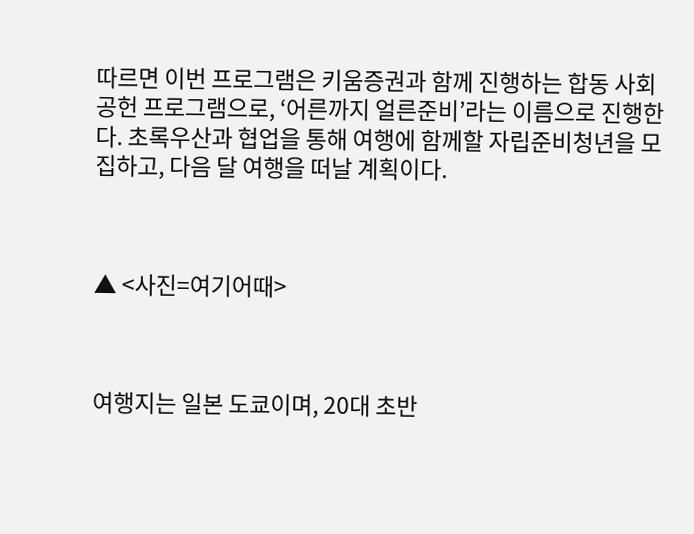따르면 이번 프로그램은 키움증권과 함께 진행하는 합동 사회공헌 프로그램으로, ‘어른까지 얼른준비’라는 이름으로 진행한다. 초록우산과 협업을 통해 여행에 함께할 자립준비청년을 모집하고, 다음 달 여행을 떠날 계획이다.



▲ <사진=여기어때>



여행지는 일본 도쿄이며, 20대 초반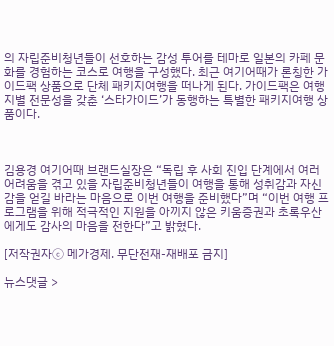의 자립준비청년들이 선호하는 감성 투어를 테마로 일본의 카페 문화를 경험하는 코스로 여행을 구성했다. 최근 여기어때가 론칭한 가이드팩 상품으로 단체 패키지여행을 떠나게 된다. 가이드팩은 여행지별 전문성을 갖춘 ‘스타가이드’가 동행하는 특별한 패키지여행 상품이다.



김용경 여기어때 브랜드실장은 “독립 후 사회 진입 단계에서 여러 어려움을 겪고 있을 자립준비청년들이 여행을 통해 성취감과 자신감을 얻길 바라는 마음으로 이번 여행을 준비했다”며 “이번 여행 프로그램을 위해 적극적인 지원을 아끼지 않은 키움증권과 초록우산에게도 감사의 마음을 전한다”고 밝혔다.

[저작권자ⓒ 메가경제. 무단전재-재배포 금지]

뉴스댓글 >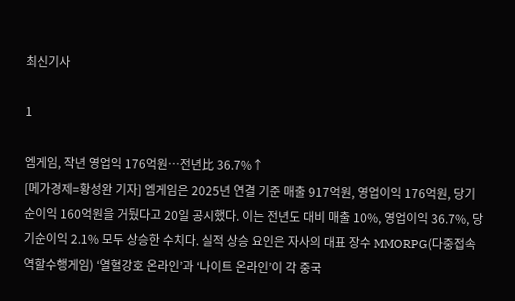최신기사

1

엠게임, 작년 영업익 176억원…전년比 36.7%↑
[메가경제=황성완 기자] 엠게임은 2025년 연결 기준 매출 917억원, 영업이익 176억원, 당기순이익 160억원을 거뒀다고 20일 공시했다. 이는 전년도 대비 매출 10%, 영업이익 36.7%, 당기순이익 2.1% 모두 상승한 수치다. 실적 상승 요인은 자사의 대표 장수 MMORPG(다중접속역할수행게임) ‘열혈강호 온라인’과 ‘나이트 온라인’이 각 중국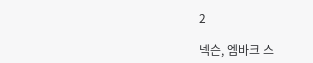2

넥슨, 엠바크 스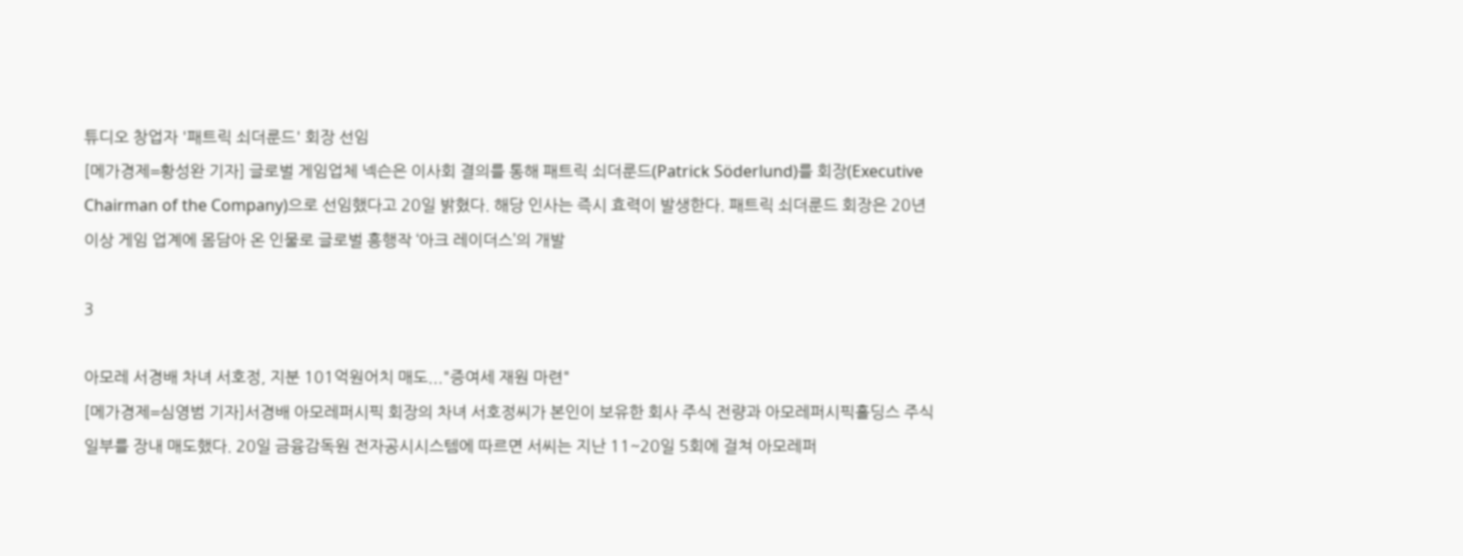튜디오 창업자 '패트릭 쇠더룬드' 회장 선임
[메가경제=황성완 기자] 글로벌 게임업체 넥슨은 이사회 결의를 통해 패트릭 쇠더룬드(Patrick Söderlund)를 회장(Executive Chairman of the Company)으로 선임했다고 20일 밝혔다. 해당 인사는 즉시 효력이 발생한다. 패트릭 쇠더룬드 회장은 20년 이상 게임 업계에 몸담아 온 인물로 글로벌 흥행작 ‘아크 레이더스’의 개발

3

아모레 서경배 차녀 서호정, 지분 101억원어치 매도..."증여세 재원 마련"
[메가경제=심영범 기자]서경배 아모레퍼시픽 회장의 차녀 서호정씨가 본인이 보유한 회사 주식 전량과 아모레퍼시픽홀딩스 주식 일부를 장내 매도했다. 20일 금융감독원 전자공시시스템에 따르면 서씨는 지난 11~20일 5회에 걸쳐 아모레퍼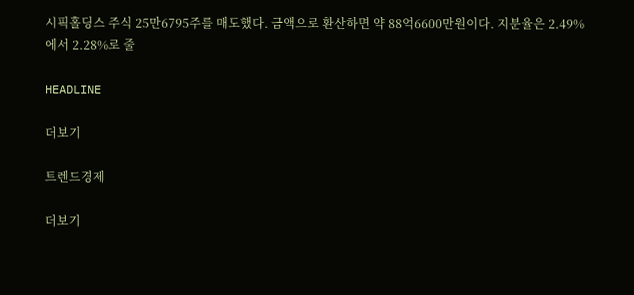시픽홀딩스 주식 25만6795주를 매도했다. 금액으로 환산하면 약 88억6600만원이다. 지분율은 2.49%에서 2.28%로 줄

HEADLINE

더보기

트렌드경제

더보기